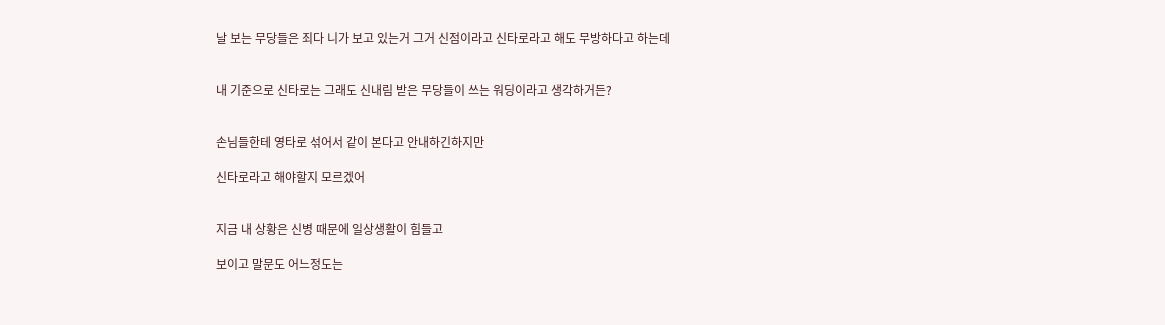날 보는 무당들은 죄다 니가 보고 있는거 그거 신점이라고 신타로라고 해도 무방하다고 하는데


내 기준으로 신타로는 그래도 신내림 받은 무당들이 쓰는 워딩이라고 생각하거든?


손님들한테 영타로 섞어서 같이 본다고 안내하긴하지만

신타로라고 해야할지 모르겠어


지금 내 상황은 신병 때문에 일상생활이 힘들고

보이고 말문도 어느정도는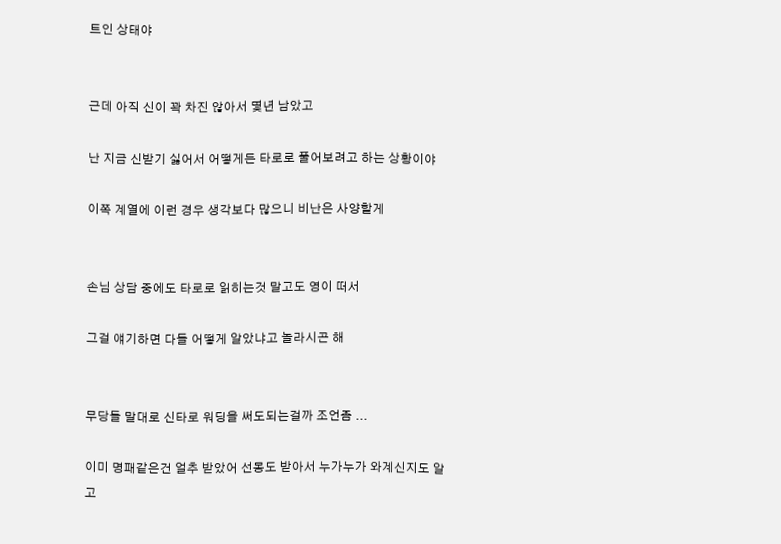트인 상태야


근데 아직 신이 꽉 차진 않아서 몇년 남았고

난 지금 신받기 싫어서 어떻게든 타로로 풀어보려고 하는 상황이야

이쪽 계열에 이런 경우 생각보다 많으니 비난은 사양할게


손님 상담 중에도 타로로 읽히는것 말고도 영이 떠서

그걸 얘기하면 다들 어떻게 알았냐고 놀라시곤 해


무당들 말대로 신타로 워딩을 써도되는걸까 조언좀 ...

이미 명패같은건 얼추 받았어 선몽도 받아서 누가누가 와계신지도 알고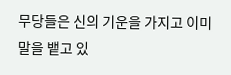무당들은 신의 기운을 가지고 이미 말을 뱉고 있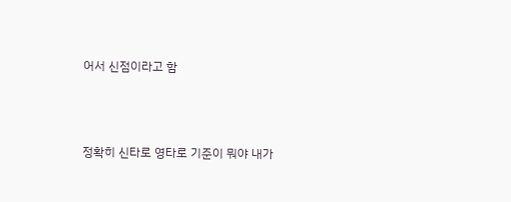어서 신점이라고 함



정확히 신타로 영타로 기준이 뭐야 내가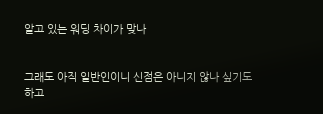알고 있는 워딩 차이가 맞나


그래도 아직 일반인이니 신점은 아니지 않나 싶기도 하고